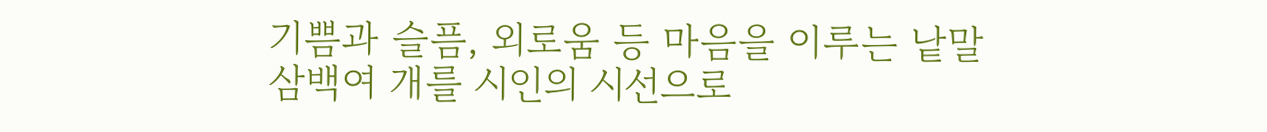기쁨과 슬픔, 외로움 등 마음을 이루는 낱말 삼백여 개를 시인의 시선으로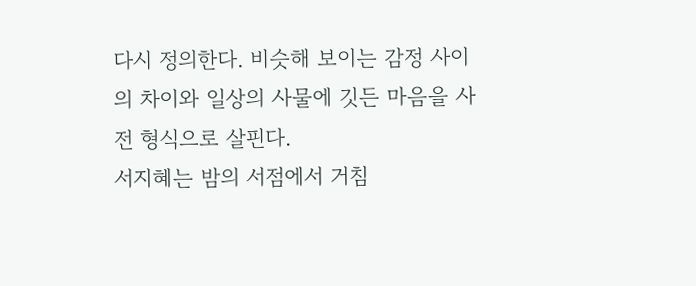다시 정의한다. 비슷해 보이는 감정 사이의 차이와 일상의 사물에 깃든 마음을 사전 형식으로 살핀다.
서지혜는 밤의 서점에서 거침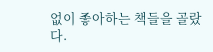없이 좋아하는 책들을 골랐다.